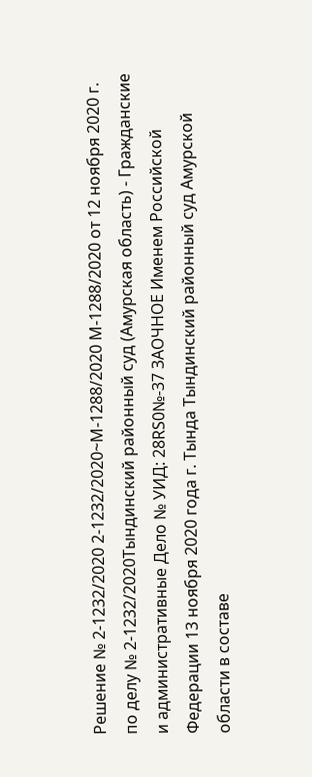Решение № 2-1232/2020 2-1232/2020~М-1288/2020 М-1288/2020 от 12 ноября 2020 г. по делу № 2-1232/2020Тындинский районный суд (Амурская область) - Гражданские и административные Дело № УИД: 28RS0№-37 ЗАОЧНОЕ Именем Российской Федерации 13 ноября 2020 года г. Тында Тындинский районный суд Амурской области в составе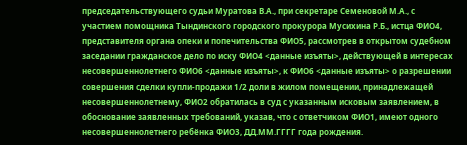председательствующего судьи Муратова В.А., при секретаре Семеновой М.А., с участием помощника Тындинского городского прокурора Мусихина Р.Б., истца ФИО4, представителя органа опеки и попечительства ФИО5, рассмотрев в открытом судебном заседании гражданское дело по иску ФИО4 <данные изъяты>, действующей в интересах несовершеннолетнего ФИО6 <данные изъяты>, к ФИО6 <данные изъяты> о разрешении совершения сделки купли-продажи 1/2 доли в жилом помещении, принадлежащей несовершеннолетнему, ФИО2 обратилась в суд с указанным исковым заявлением, в обоснование заявленных требований, указав, что с ответчиком ФИО1, имеют одного несовершеннолетнего ребёнка ФИО3, ДД.ММ.ГГГГ года рождения.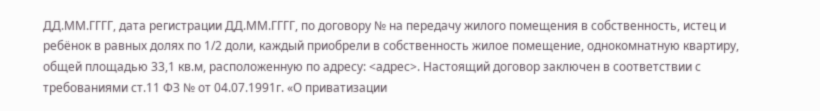ДД.ММ.ГГГГ, дата регистрации ДД.ММ.ГГГГ, по договору № на передачу жилого помещения в собственность, истец и ребёнок в равных долях по 1/2 доли, каждый приобрели в собственность жилое помещение, однокомнатную квартиру, общей площадью 33,1 кв.м, расположенную по адресу: <адрес>. Настоящий договор заключен в соответствии с требованиями ст.11 ФЗ № от 04.07.1991г. «О приватизации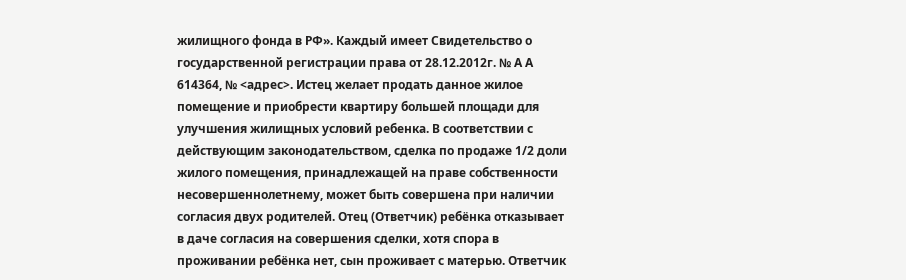жилищного фонда в РФ». Каждый имеет Свидетельство о государственной регистрации права от 28.12.2012г. № А А 614364, № <адрес>. Истец желает продать данное жилое помещение и приобрести квартиру большей площади для улучшения жилищных условий ребенка. В соответствии с действующим законодательством, сделка по продаже 1/2 доли жилого помещения, принадлежащей на праве собственности несовершеннолетнему, может быть совершена при наличии согласия двух родителей. Отец (Ответчик) ребёнка отказывает в даче согласия на совершения сделки, хотя спора в проживании ребёнка нет, сын проживает с матерью. Ответчик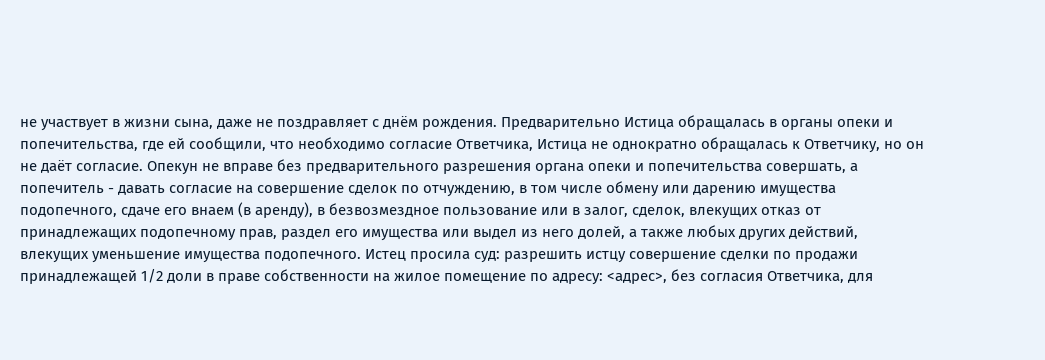не участвует в жизни сына, даже не поздравляет с днём рождения. Предварительно Истица обращалась в органы опеки и попечительства, где ей сообщили, что необходимо согласие Ответчика, Истица не однократно обращалась к Ответчику, но он не даёт согласие. Опекун не вправе без предварительного разрешения органа опеки и попечительства совершать, а попечитель - давать согласие на совершение сделок по отчуждению, в том числе обмену или дарению имущества подопечного, сдаче его внаем (в аренду), в безвозмездное пользование или в залог, сделок, влекущих отказ от принадлежащих подопечному прав, раздел его имущества или выдел из него долей, а также любых других действий, влекущих уменьшение имущества подопечного. Истец просила суд: разрешить истцу совершение сделки по продажи принадлежащей 1/2 доли в праве собственности на жилое помещение по адресу: <адрес>, без согласия Ответчика, для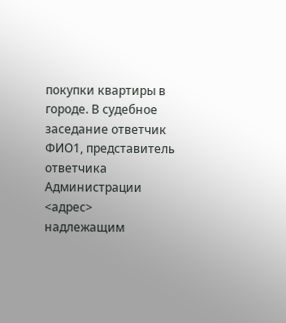покупки квартиры в городе. В судебное заседание ответчик ФИО1, представитель ответчика Администрации <адрес> надлежащим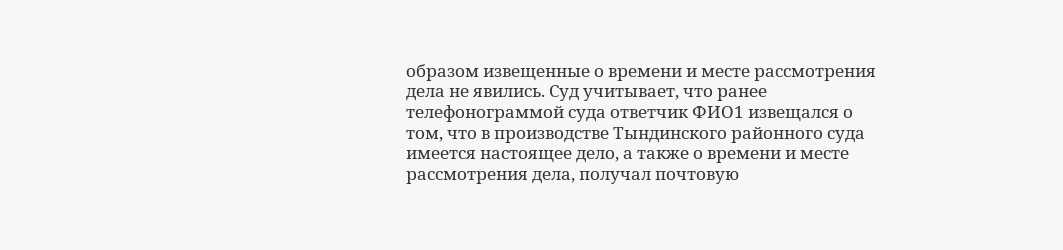образом извещенные о времени и месте рассмотрения дела не явились. Суд учитывает, что ранее телефонограммой суда ответчик ФИО1 извещался о том, что в производстве Тындинского районного суда имеется настоящее дело, а также о времени и месте рассмотрения дела, получал почтовую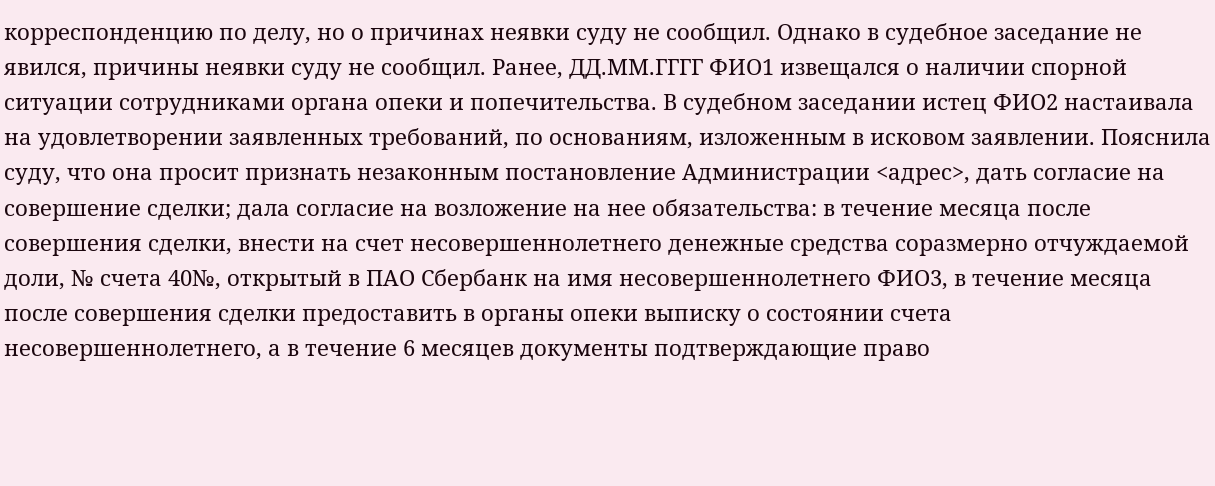корреспонденцию по делу, но о причинах неявки суду не сообщил. Однако в судебное заседание не явился, причины неявки суду не сообщил. Ранее, ДД.ММ.ГГГГ ФИО1 извещался о наличии спорной ситуации сотрудниками органа опеки и попечительства. В судебном заседании истец ФИО2 настаивала на удовлетворении заявленных требований, по основаниям, изложенным в исковом заявлении. Пояснила суду, что она просит признать незаконным постановление Администрации <адрес>, дать согласие на совершение сделки; дала согласие на возложение на нее обязательства: в течение месяца после совершения сделки, внести на счет несовершеннолетнего денежные средства соразмерно отчуждаемой доли, № счета 40№, открытый в ПАО Сбербанк на имя несовершеннолетнего ФИО3, в течение месяца после совершения сделки предоставить в органы опеки выписку о состоянии счета несовершеннолетнего, а в течение 6 месяцев документы подтверждающие право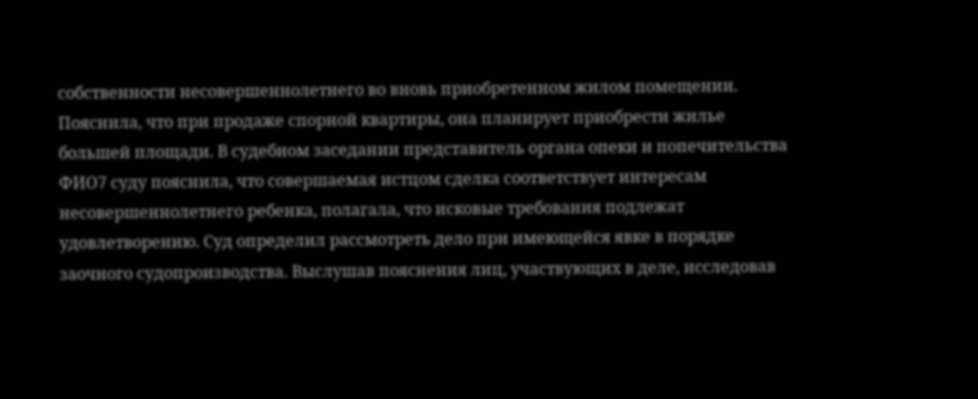собственности несовершеннолетнего во вновь приобретенном жилом помещении. Пояснила, что при продаже спорной квартиры, она планирует приобрести жилье большей площади. В судебном заседании представитель органа опеки и попечительства ФИО7 суду пояснила, что совершаемая истцом сделка соответствует интересам несовершеннолетнего ребенка, полагала, что исковые требования подлежат удовлетворению. Суд определил рассмотреть дело при имеющейся явке в порядке заочного судопроизводства. Выслушав пояснения лиц, участвующих в деле, исследовав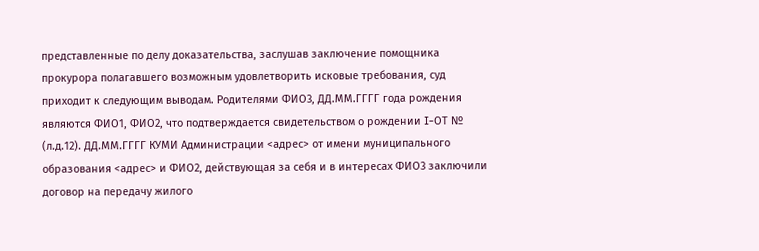представленные по делу доказательства, заслушав заключение помощника прокурора полагавшего возможным удовлетворить исковые требования, суд приходит к следующим выводам. Родителями ФИО3, ДД.ММ.ГГГГ года рождения являются ФИО1, ФИО2, что подтверждается свидетельством о рождении I-ОТ № (л.д.12). ДД.ММ.ГГГГ КУМИ Администрации <адрес> от имени муниципального образования <адрес> и ФИО2, действующая за себя и в интересах ФИО3 заключили договор на передачу жилого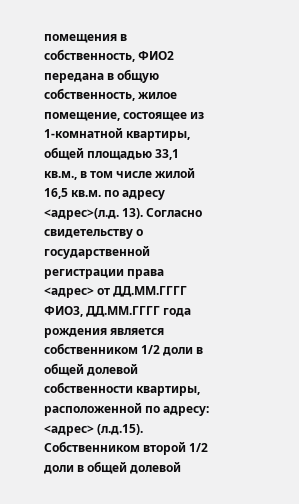помещения в собственность, ФИО2 передана в общую собственность, жилое помещение, состоящее из 1-комнатной квартиры, общей площадью 33,1 кв.м., в том числе жилой 16,5 кв.м. по адресу <адрес>(л.д. 13). Согласно свидетельству о государственной регистрации права <адрес> от ДД.ММ.ГГГГ ФИО3, ДД.ММ.ГГГГ года рождения является собственником 1/2 доли в общей долевой собственности квартиры, расположенной по адресу: <адрес> (л.д.15). Собственником второй 1/2 доли в общей долевой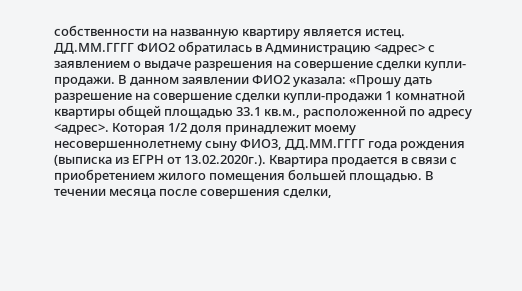собственности на названную квартиру является истец. ДД.ММ.ГГГГ ФИО2 обратилась в Администрацию <адрес> с заявлением о выдаче разрешения на совершение сделки купли-продажи. В данном заявлении ФИО2 указала: «Прошу дать разрешение на совершение сделки купли-продажи 1 комнатной квартиры общей площадью 33.1 кв.м., расположенной по адресу <адрес>. Которая 1/2 доля принадлежит моему несовершеннолетнему сыну ФИО3, ДД.ММ.ГГГГ года рождения (выписка из ЕГРН от 13.02.2020г.). Квартира продается в связи с приобретением жилого помещения большей площадью. В течении месяца после совершения сделки,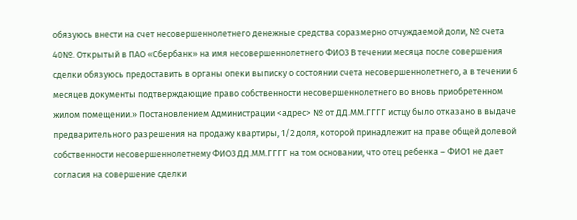обязуюсь внести на счет несовершеннолетнего денежные средства соразмерно отчуждаемой доли, № счета 40№. Открытый в ПАО «Сбербанк» на имя несовершеннолетнего ФИО3 В течении месяца после совершения сделки обязуюсь предоставить в органы опеки выписку о состоянии счета несовершеннолетнего, а в течении 6 месяцев документы подтверждающие право собственности несовершеннолетнего во вновь приобретенном жилом помещении.» Постановлением Администрации <адрес> № от ДД.ММ.ГГГГ истцу было отказано в выдаче предварительного разрешения на продажу квартиры, 1/2 доля, которой принадлежит на праве общей долевой собственности несовершеннолетнему ФИО3 ДД.ММ.ГГГГ на том основании, что отец ребенка – ФИО1 не дает согласия на совершение сделки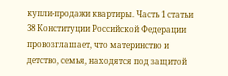купли-продажи квартиры. Часть 1 статьи 38 Конституции Российской Федерации провозглашает, что материнство и детство, семья, находятся под защитой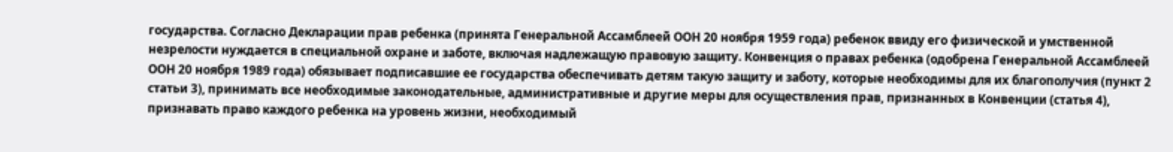государства. Согласно Декларации прав ребенка (принята Генеральной Ассамблеей ООН 20 ноября 1959 года) ребенок ввиду его физической и умственной незрелости нуждается в специальной охране и заботе, включая надлежащую правовую защиту. Конвенция о правах ребенка (одобрена Генеральной Ассамблеей ООН 20 ноября 1989 года) обязывает подписавшие ее государства обеспечивать детям такую защиту и заботу, которые необходимы для их благополучия (пункт 2 статьи 3), принимать все необходимые законодательные, административные и другие меры для осуществления прав, признанных в Конвенции (статья 4), признавать право каждого ребенка на уровень жизни, необходимый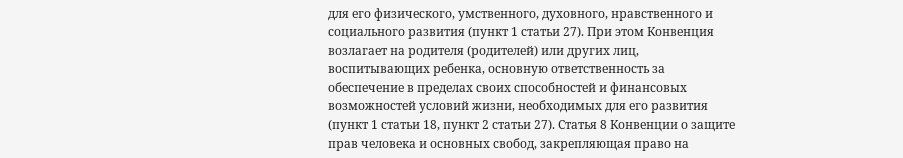для его физического, умственного, духовного, нравственного и социального развития (пункт 1 статьи 27). При этом Конвенция возлагает на родителя (родителей) или других лиц, воспитывающих ребенка, основную ответственность за обеспечение в пределах своих способностей и финансовых возможностей условий жизни, необходимых для его развития (пункт 1 статьи 18, пункт 2 статьи 27). Статья 8 Конвенции о защите прав человека и основных свобод, закрепляющая право на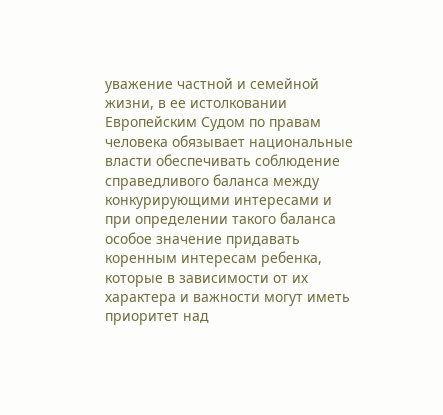уважение частной и семейной жизни, в ее истолковании Европейским Судом по правам человека обязывает национальные власти обеспечивать соблюдение справедливого баланса между конкурирующими интересами и при определении такого баланса особое значение придавать коренным интересам ребенка, которые в зависимости от их характера и важности могут иметь приоритет над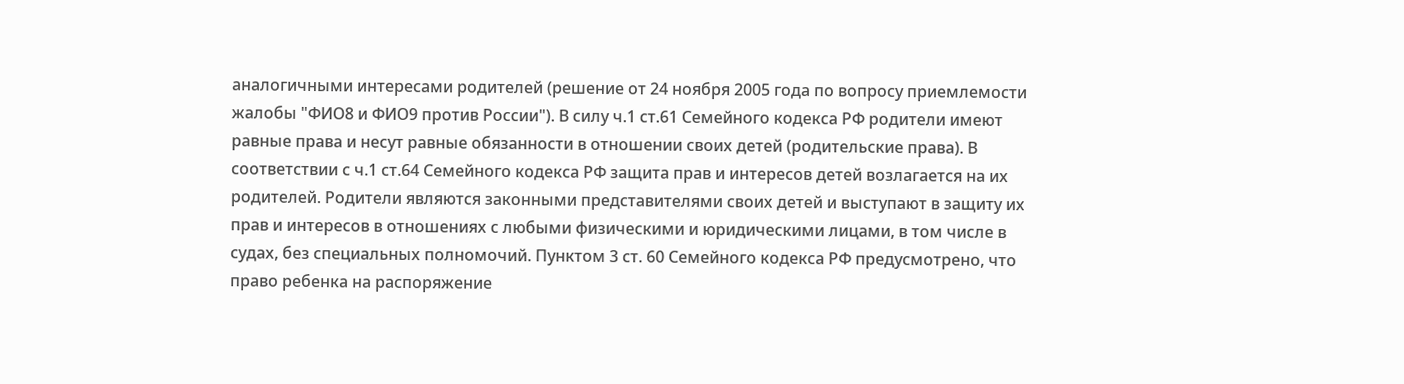аналогичными интересами родителей (решение от 24 ноября 2005 года по вопросу приемлемости жалобы "ФИО8 и ФИО9 против России"). В силу ч.1 ст.61 Семейного кодекса РФ родители имеют равные права и несут равные обязанности в отношении своих детей (родительские права). В соответствии с ч.1 ст.64 Семейного кодекса РФ защита прав и интересов детей возлагается на их родителей. Родители являются законными представителями своих детей и выступают в защиту их прав и интересов в отношениях с любыми физическими и юридическими лицами, в том числе в судах, без специальных полномочий. Пунктом 3 ст. 60 Семейного кодекса РФ предусмотрено, что право ребенка на распоряжение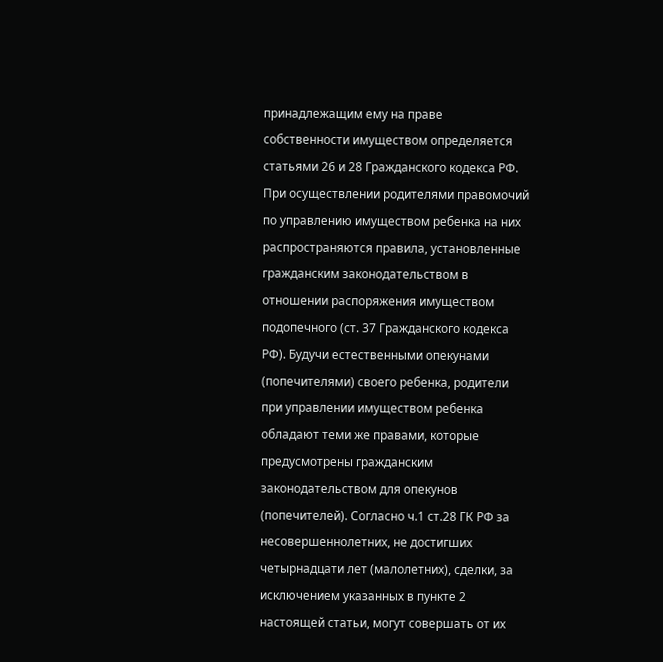принадлежащим ему на праве собственности имуществом определяется статьями 26 и 28 Гражданского кодекса РФ. При осуществлении родителями правомочий по управлению имуществом ребенка на них распространяются правила, установленные гражданским законодательством в отношении распоряжения имуществом подопечного (ст. 37 Гражданского кодекса РФ). Будучи естественными опекунами (попечителями) своего ребенка, родители при управлении имуществом ребенка обладают теми же правами, которые предусмотрены гражданским законодательством для опекунов (попечителей). Согласно ч.1 ст.28 ГК РФ за несовершеннолетних, не достигших четырнадцати лет (малолетних), сделки, за исключением указанных в пункте 2 настоящей статьи, могут совершать от их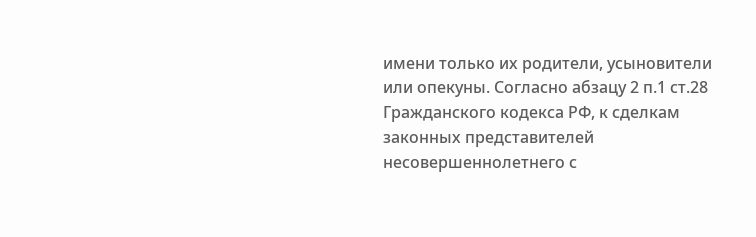имени только их родители, усыновители или опекуны. Согласно абзацу 2 п.1 ст.28 Гражданского кодекса РФ, к сделкам законных представителей несовершеннолетнего с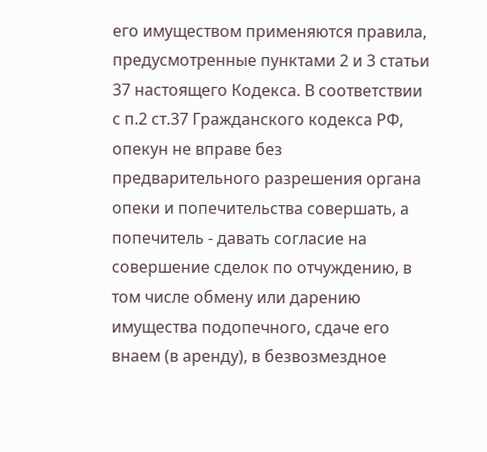его имуществом применяются правила, предусмотренные пунктами 2 и 3 статьи 37 настоящего Кодекса. В соответствии с п.2 ст.37 Гражданского кодекса РФ, опекун не вправе без предварительного разрешения органа опеки и попечительства совершать, а попечитель - давать согласие на совершение сделок по отчуждению, в том числе обмену или дарению имущества подопечного, сдаче его внаем (в аренду), в безвозмездное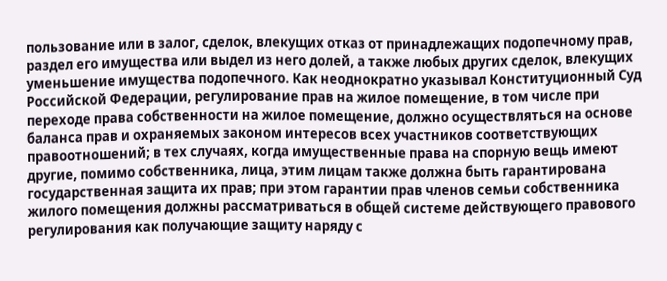пользование или в залог, сделок, влекущих отказ от принадлежащих подопечному прав, раздел его имущества или выдел из него долей, а также любых других сделок, влекущих уменьшение имущества подопечного. Как неоднократно указывал Конституционный Суд Российской Федерации, регулирование прав на жилое помещение, в том числе при переходе права собственности на жилое помещение, должно осуществляться на основе баланса прав и охраняемых законом интересов всех участников соответствующих правоотношений; в тех случаях, когда имущественные права на спорную вещь имеют другие, помимо собственника, лица, этим лицам также должна быть гарантирована государственная защита их прав; при этом гарантии прав членов семьи собственника жилого помещения должны рассматриваться в общей системе действующего правового регулирования как получающие защиту наряду с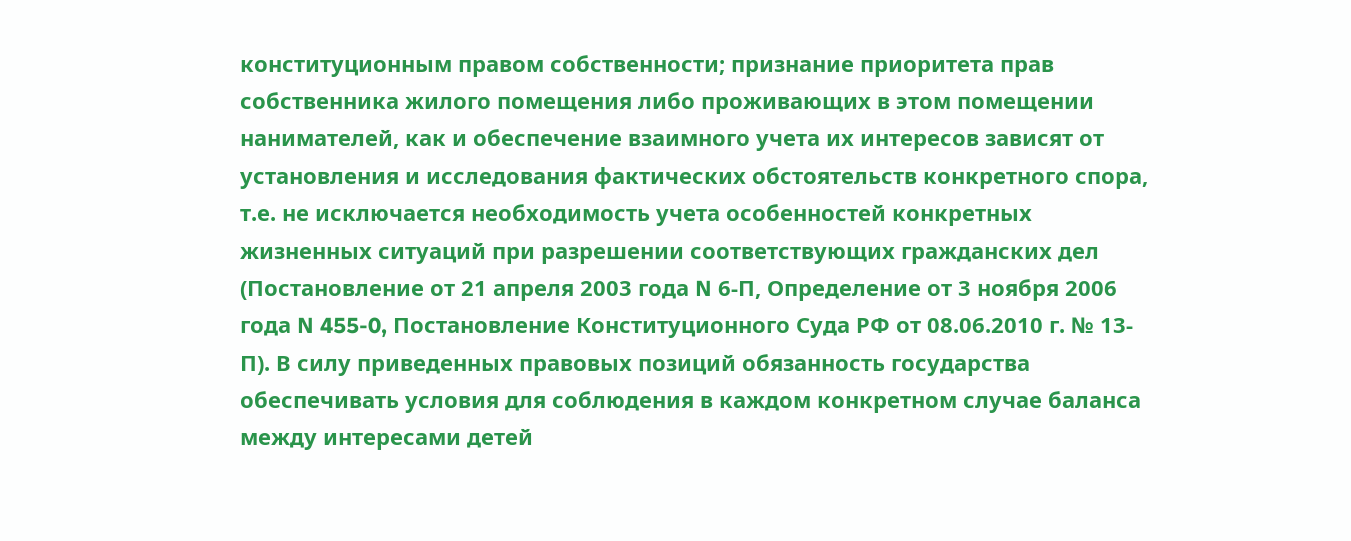конституционным правом собственности; признание приоритета прав собственника жилого помещения либо проживающих в этом помещении нанимателей, как и обеспечение взаимного учета их интересов зависят от установления и исследования фактических обстоятельств конкретного спора, т.е. не исключается необходимость учета особенностей конкретных жизненных ситуаций при разрешении соответствующих гражданских дел (Постановление от 21 апреля 2003 года N 6-П, Определение от 3 ноября 2006 года N 455-0, Постановление Конституционного Суда РФ от 08.06.2010 г. № 13-П). В силу приведенных правовых позиций обязанность государства обеспечивать условия для соблюдения в каждом конкретном случае баланса между интересами детей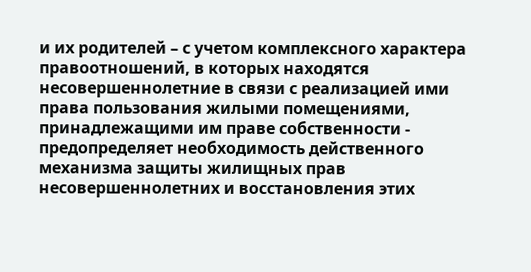и их родителей – с учетом комплексного характера правоотношений, в которых находятся несовершеннолетние в связи с реализацией ими права пользования жилыми помещениями, принадлежащими им праве собственности - предопределяет необходимость действенного механизма защиты жилищных прав несовершеннолетних и восстановления этих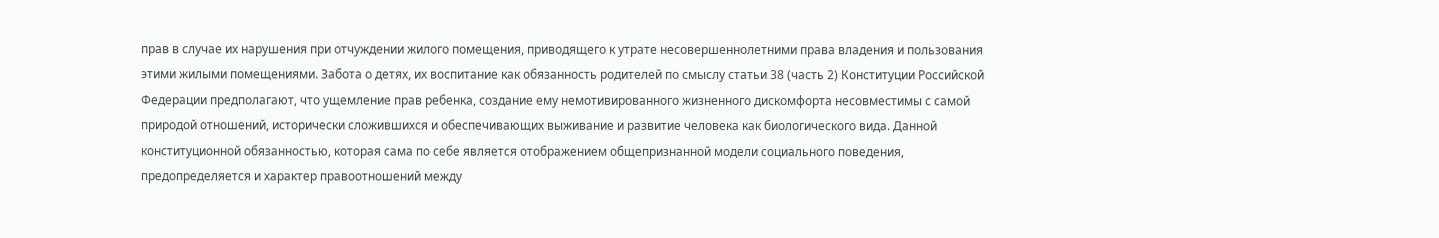прав в случае их нарушения при отчуждении жилого помещения, приводящего к утрате несовершеннолетними права владения и пользования этими жилыми помещениями. Забота о детях, их воспитание как обязанность родителей по смыслу статьи 38 (часть 2) Конституции Российской Федерации предполагают, что ущемление прав ребенка, создание ему немотивированного жизненного дискомфорта несовместимы с самой природой отношений, исторически сложившихся и обеспечивающих выживание и развитие человека как биологического вида. Данной конституционной обязанностью, которая сама по себе является отображением общепризнанной модели социального поведения, предопределяется и характер правоотношений между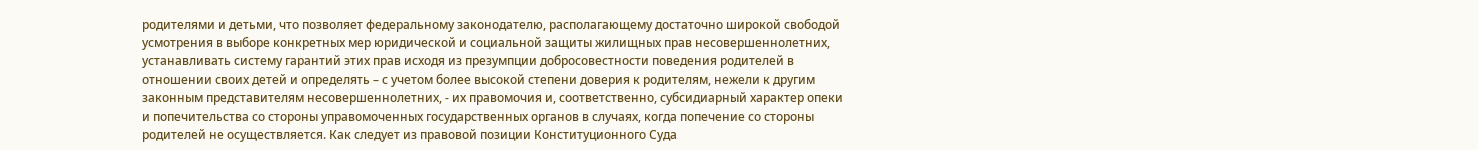родителями и детьми, что позволяет федеральному законодателю, располагающему достаточно широкой свободой усмотрения в выборе конкретных мер юридической и социальной защиты жилищных прав несовершеннолетних, устанавливать систему гарантий этих прав исходя из презумпции добросовестности поведения родителей в отношении своих детей и определять – с учетом более высокой степени доверия к родителям, нежели к другим законным представителям несовершеннолетних, - их правомочия и, соответственно, субсидиарный характер опеки и попечительства со стороны управомоченных государственных органов в случаях, когда попечение со стороны родителей не осуществляется. Как следует из правовой позиции Конституционного Суда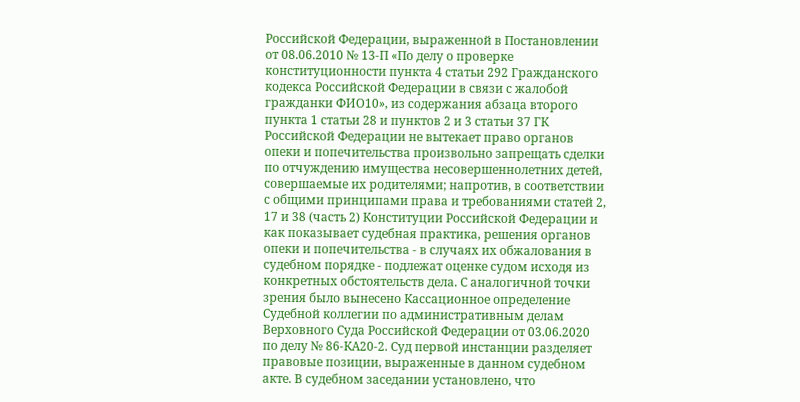Российской Федерации, выраженной в Постановлении от 08.06.2010 № 13-П «По делу о проверке конституционности пункта 4 статьи 292 Гражданского кодекса Российской Федерации в связи с жалобой гражданки ФИО10», из содержания абзаца второго пункта 1 статьи 28 и пунктов 2 и 3 статьи 37 ГК Российской Федерации не вытекает право органов опеки и попечительства произвольно запрещать сделки по отчуждению имущества несовершеннолетних детей, совершаемые их родителями; напротив, в соответствии с общими принципами права и требованиями статей 2, 17 и 38 (часть 2) Конституции Российской Федерации и как показывает судебная практика, решения органов опеки и попечительства - в случаях их обжалования в судебном порядке - подлежат оценке судом исходя из конкретных обстоятельств дела. С аналогичной точки зрения было вынесено Кассационное определение Судебной коллегии по административным делам Верховного Суда Российской Федерации от 03.06.2020 по делу № 86-КА20-2. Суд первой инстанции разделяет правовые позиции, выраженные в данном судебном акте. В судебном заседании установлено, что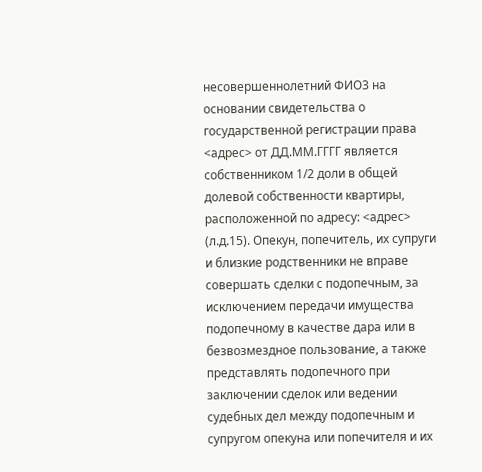несовершеннолетний ФИО3 на основании свидетельства о государственной регистрации права <адрес> от ДД.ММ.ГГГГ является собственником 1/2 доли в общей долевой собственности квартиры, расположенной по адресу: <адрес> (л.д.15). Опекун, попечитель, их супруги и близкие родственники не вправе совершать сделки с подопечным, за исключением передачи имущества подопечному в качестве дара или в безвозмездное пользование, а также представлять подопечного при заключении сделок или ведении судебных дел между подопечным и супругом опекуна или попечителя и их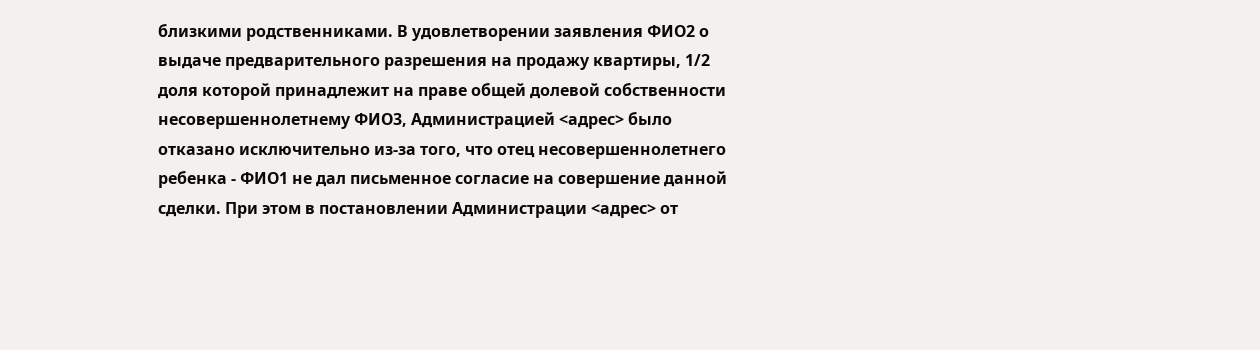близкими родственниками. В удовлетворении заявления ФИО2 о выдаче предварительного разрешения на продажу квартиры, 1/2 доля которой принадлежит на праве общей долевой собственности несовершеннолетнему ФИО3, Администрацией <адрес> было отказано исключительно из-за того, что отец несовершеннолетнего ребенка - ФИО1 не дал письменное согласие на совершение данной сделки. При этом в постановлении Администрации <адрес> от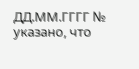ДД.ММ.ГГГГ № указано, что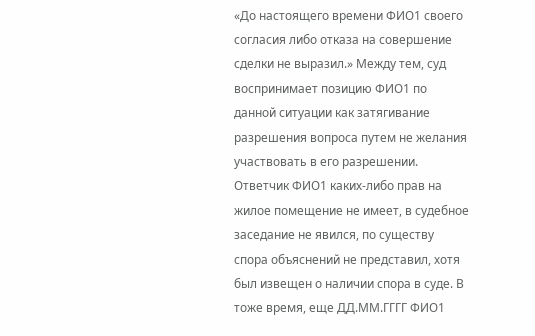«До настоящего времени ФИО1 своего согласия либо отказа на совершение сделки не выразил.» Между тем, суд воспринимает позицию ФИО1 по данной ситуации как затягивание разрешения вопроса путем не желания участвовать в его разрешении. Ответчик ФИО1 каких-либо прав на жилое помещение не имеет, в судебное заседание не явился, по существу спора объяснений не представил, хотя был извещен о наличии спора в суде. В тоже время, еще ДД.ММ.ГГГГ ФИО1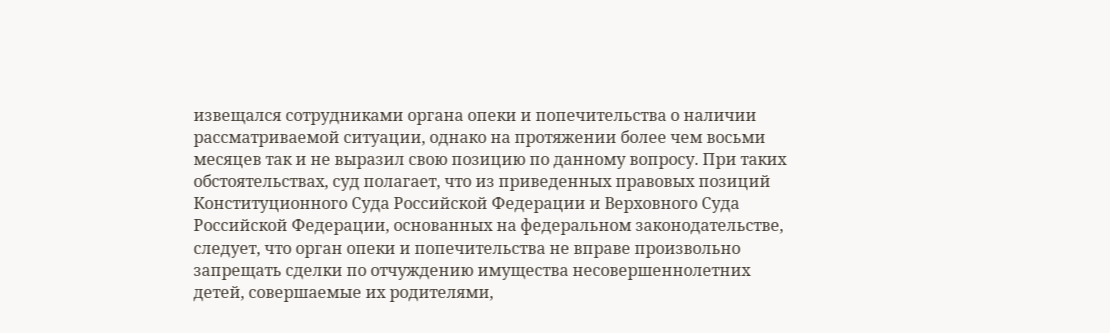извещался сотрудниками органа опеки и попечительства о наличии рассматриваемой ситуации, однако на протяжении более чем восьми месяцев так и не выразил свою позицию по данному вопросу. При таких обстоятельствах, суд полагает, что из приведенных правовых позиций Конституционного Суда Российской Федерации и Верховного Суда Российской Федерации, основанных на федеральном законодательстве, следует, что орган опеки и попечительства не вправе произвольно запрещать сделки по отчуждению имущества несовершеннолетних детей, совершаемые их родителями,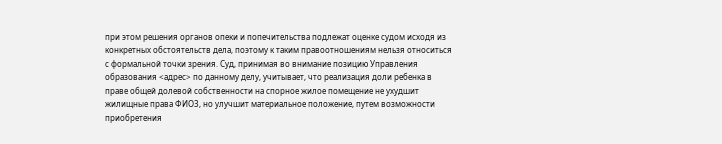при этом решения органов опеки и попечительства подлежат оценке судом исходя из конкретных обстоятельств дела, поэтому к таким правоотношениям нельзя относиться с формальной точки зрения. Суд, принимая во внимание позицию Управления образования <адрес> по данному делу, учитывает, что реализация доли ребенка в праве общей долевой собственности на спорное жилое помещение не ухудшит жилищные права ФИО3, но улучшит материальное положение, путем возможности приобретения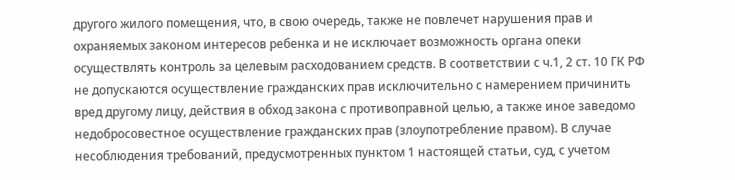другого жилого помещения, что, в свою очередь, также не повлечет нарушения прав и охраняемых законом интересов ребенка и не исключает возможность органа опеки осуществлять контроль за целевым расходованием средств. В соответствии с ч.1, 2 ст. 10 ГК РФ не допускаются осуществление гражданских прав исключительно с намерением причинить вред другому лицу, действия в обход закона с противоправной целью, а также иное заведомо недобросовестное осуществление гражданских прав (злоупотребление правом). В случае несоблюдения требований, предусмотренных пунктом 1 настоящей статьи, суд, с учетом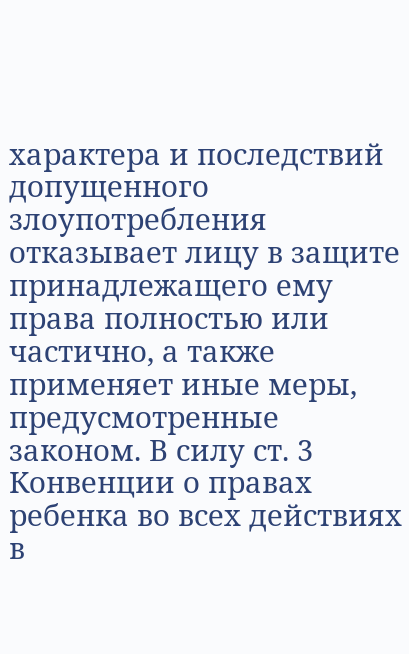характера и последствий допущенного злоупотребления отказывает лицу в защите принадлежащего ему права полностью или частично, а также применяет иные меры, предусмотренные законом. В силу ст. 3 Конвенции о правах ребенка во всех действиях в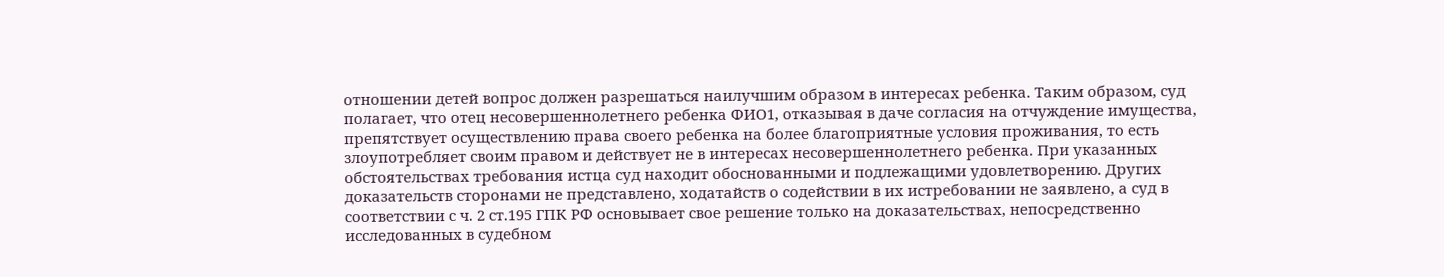отношении детей вопрос должен разрешаться наилучшим образом в интересах ребенка. Таким образом, суд полагает, что отец несовершеннолетнего ребенка ФИО1, отказывая в даче согласия на отчуждение имущества, препятствует осуществлению права своего ребенка на более благоприятные условия проживания, то есть злоупотребляет своим правом и действует не в интересах несовершеннолетнего ребенка. При указанных обстоятельствах требования истца суд находит обоснованными и подлежащими удовлетворению. Других доказательств сторонами не представлено, ходатайств о содействии в их истребовании не заявлено, а суд в соответствии с ч. 2 ст.195 ГПК РФ основывает свое решение только на доказательствах, непосредственно исследованных в судебном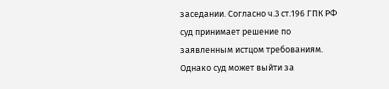заседании. Согласно ч.3 ст.196 ГПК РФ суд принимает решение по заявленным истцом требованиям. Однако суд может выйти за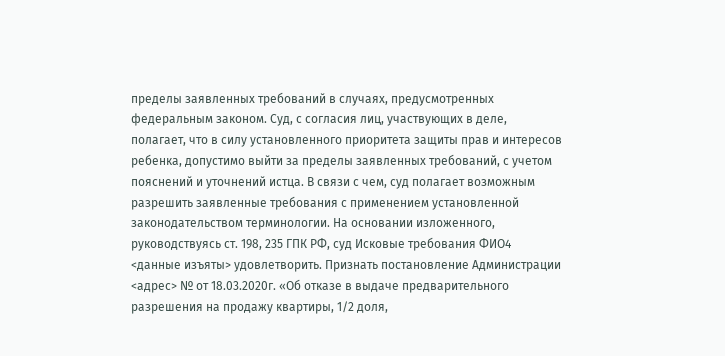пределы заявленных требований в случаях, предусмотренных федеральным законом. Суд, с согласия лиц, участвующих в деле, полагает, что в силу установленного приоритета защиты прав и интересов ребенка, допустимо выйти за пределы заявленных требований, с учетом пояснений и уточнений истца. В связи с чем, суд полагает возможным разрешить заявленные требования с применением установленной законодательством терминологии. На основании изложенного, руководствуясь ст. 198, 235 ГПК РФ, суд Исковые требования ФИО4 <данные изъяты> удовлетворить. Признать постановление Администрации <адрес> № от 18.03.2020г. «Об отказе в выдаче предварительного разрешения на продажу квартиры, 1/2 доля,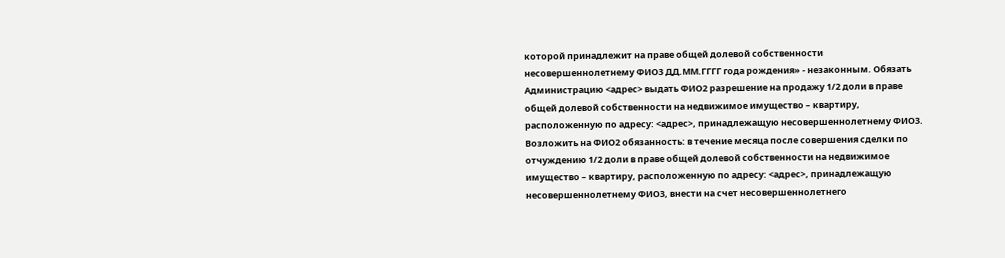которой принадлежит на праве общей долевой собственности несовершеннолетнему ФИО3 ДД.ММ.ГГГГ года рождения» - незаконным. Обязать Администрацию <адрес> выдать ФИО2 разрешение на продажу 1/2 доли в праве общей долевой собственности на недвижимое имущество – квартиру, расположенную по адресу: <адрес>, принадлежащую несовершеннолетнему ФИО3. Возложить на ФИО2 обязанность: в течение месяца после совершения сделки по отчуждению 1/2 доли в праве общей долевой собственности на недвижимое имущество – квартиру, расположенную по адресу: <адрес>, принадлежащую несовершеннолетнему ФИО3, внести на счет несовершеннолетнего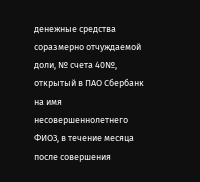денежные средства соразмерно отчуждаемой доли, № счета 40№, открытый в ПАО Сбербанк на имя несовершеннолетнего ФИО3, в течение месяца после совершения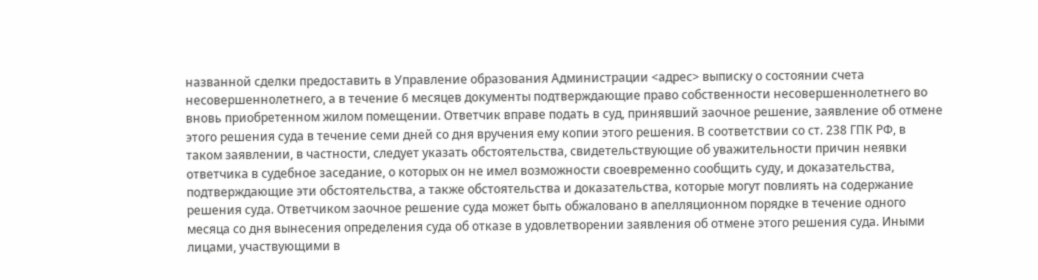названной сделки предоставить в Управление образования Администрации <адрес> выписку о состоянии счета несовершеннолетнего, а в течение 6 месяцев документы подтверждающие право собственности несовершеннолетнего во вновь приобретенном жилом помещении. Ответчик вправе подать в суд, принявший заочное решение, заявление об отмене этого решения суда в течение семи дней со дня вручения ему копии этого решения. В соответствии со ст. 238 ГПК РФ, в таком заявлении, в частности, следует указать обстоятельства, свидетельствующие об уважительности причин неявки ответчика в судебное заседание, о которых он не имел возможности своевременно сообщить суду, и доказательства, подтверждающие эти обстоятельства, а также обстоятельства и доказательства, которые могут повлиять на содержание решения суда. Ответчиком заочное решение суда может быть обжаловано в апелляционном порядке в течение одного месяца со дня вынесения определения суда об отказе в удовлетворении заявления об отмене этого решения суда. Иными лицами, участвующими в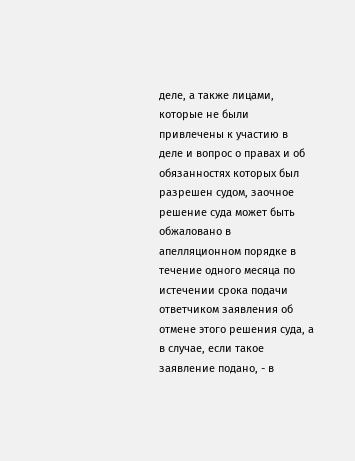деле, а также лицами, которые не были привлечены к участию в деле и вопрос о правах и об обязанностях которых был разрешен судом, заочное решение суда может быть обжаловано в апелляционном порядке в течение одного месяца по истечении срока подачи ответчиком заявления об отмене этого решения суда, а в случае, если такое заявление подано, - в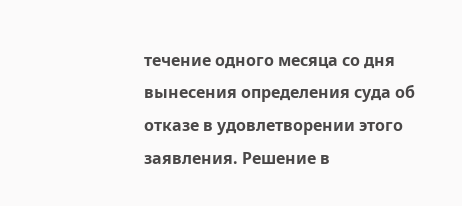течение одного месяца со дня вынесения определения суда об отказе в удовлетворении этого заявления. Решение в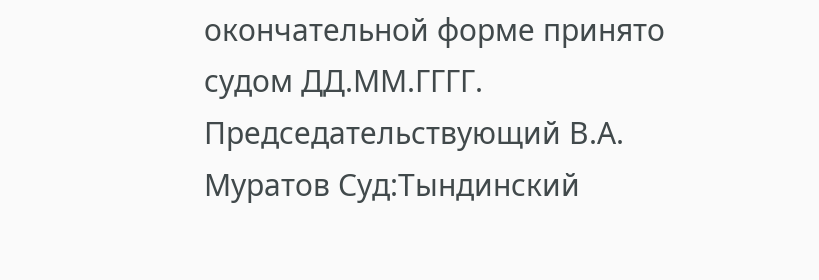окончательной форме принято судом ДД.ММ.ГГГГ. Председательствующий В.А. Муратов Суд:Тындинский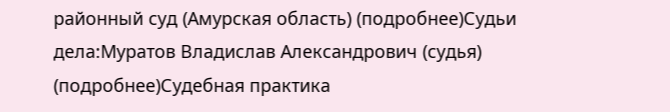районный суд (Амурская область) (подробнее)Судьи дела:Муратов Владислав Александрович (судья) (подробнее)Судебная практика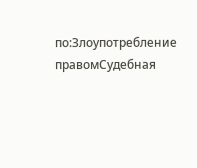по:Злоупотребление правомСудебная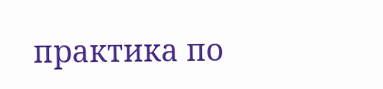практика по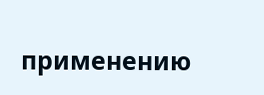применению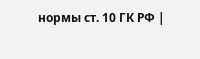нормы ст. 10 ГК РФ |